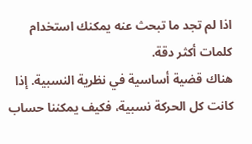اذا لم تجد ما تبحث عنه يمكنك استخدام كلمات أكثر دقة.
هناك قضية أساسية في نظرية النسبية. إذا كانت كل الحركة نسبية، فكيف يمكننا حساب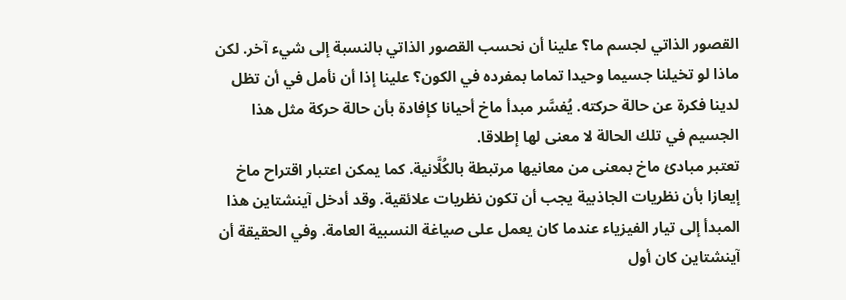القصور الذاتي لجسم ما؟ علينا أن نحسب القصور الذاتي بالنسبة إلى شيء آخر. لكن ماذا لو تخيلنا جسيما وحيدا تماما بمفرده في الكون؟ علينا إذا أن نأمل في أن تظل لدينا فكرة عن حالة حركته. يُفسَّر مبدأ ماخ أحيانا كإفادة بأن حالة حركة مثل هذا الجسيم في تلك الحالة لا معنى لها إطلاقا.
تعتبر مبادئ ماخ بمعنى من معانيها مرتبطة بالكُلَّانية. كما يمكن اعتبار اقتراح ماخ إيعازا بأن نظريات الجاذبية يجب أن تكون نظريات علائقية. وقد أدخل آينشتاين هذا المبدأ إلى تيار الفيزياء عندما كان يعمل على صياغة النسبية العامة. وفي الحقيقة أن آينشتاين كان أول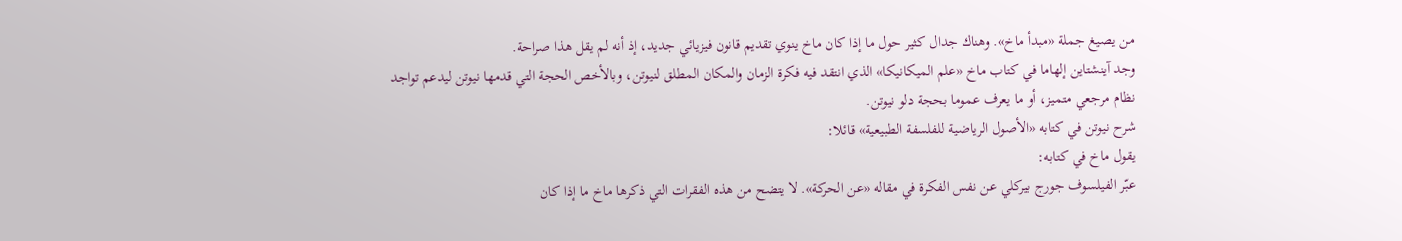من يصيغ جملة «مبدأ ماخ». وهناك جدال كثير حول ما إذا كان ماخ ينوي تقديم قانون فيزيائي جديد، إذ أنه لم يقل هذا صراحة.
وجد آينشتاين إلهاما في كتاب ماخ «علم الميكانيكا» الذي انتقد فيه فكرة الزمان والمكان المطلق لنيوتن، وبالأخص الحجة التي قدمها نيوتن ليدعم تواجد نظام مرجعي متميز، أو ما يعرف عموما بحجة دلو نيوتن.
شرح نيوتن في كتابه «الأصول الرياضية للفلسفة الطبيعية» قائلا:
يقول ماخ في كتابه:
عبّر الفيلسوف جورج بيركلي عن نفس الفكرة في مقاله «عن الحركة». لا يتضح من هذه الفقرات التي ذكرها ماخ ما إذا كان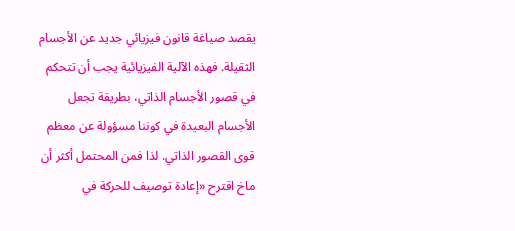يقصد صياغة قانون فيزيائي جديد عن الأجسام الثقيلة. فهذه الآلية الفيزيائية يجب أن تتحكم في قصور الأجسام الذاتي، بطريقة تجعل الأجسام البعيدة في كوننا مسؤولة عن معظم قوى القصور الذاتي. لذا فمن المحتمل أكثر أن ماخ اقترح «إعادة توصيف للحركة في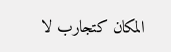المكان كتجارب لا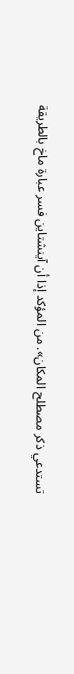تستدعي ذكر مصطلح المكان». من المؤكد إذا أن آينشتاين فسر عبارة ماخ بالطريقة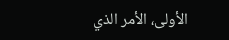الأولى، الأمر الذي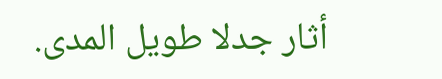أثار جدلا طويل المدى.